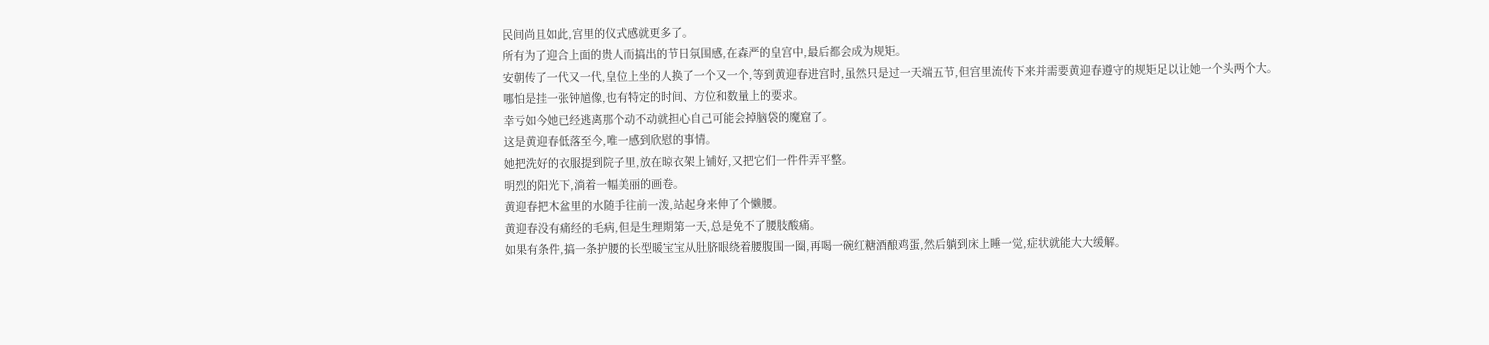民间尚且如此,宫里的仪式感就更多了。
所有为了迎合上面的贵人而搞出的节日氛围感,在森严的皇宫中,最后都会成为规矩。
安朝传了一代又一代,皇位上坐的人换了一个又一个,等到黄迎春进宫时,虽然只是过一天端五节,但宫里流传下来并需要黄迎春遵守的规矩足以让她一个头两个大。
哪怕是挂一张钟馗像,也有特定的时间、方位和数量上的要求。
幸亏如今她已经逃离那个动不动就担心自己可能会掉脑袋的魔窟了。
这是黄迎春低落至今,唯一感到欣慰的事情。
她把洗好的衣服提到院子里,放在晾衣架上铺好,又把它们一件件弄平整。
明烈的阳光下,淌着一幅美丽的画卷。
黄迎春把木盆里的水随手往前一泼,站起身来伸了个懒腰。
黄迎春没有痛经的毛病,但是生理期第一天,总是免不了腰肢酸痛。
如果有条件,搞一条护腰的长型暖宝宝从肚脐眼绕着腰腹围一圈,再喝一碗红糖酒酿鸡蛋,然后躺到床上睡一觉,症状就能大大缓解。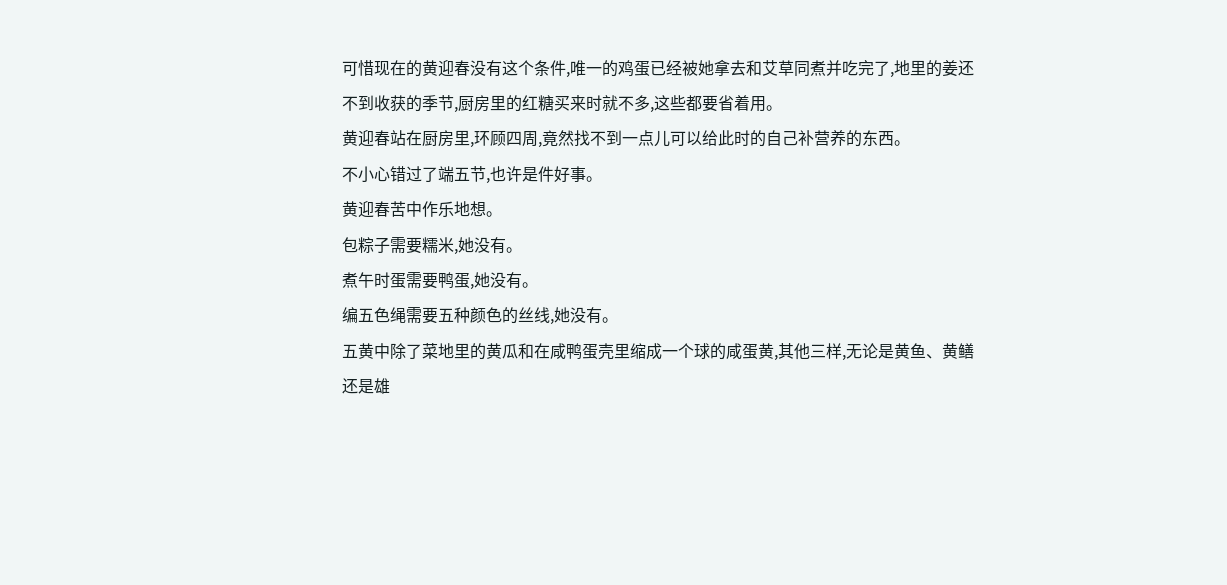可惜现在的黄迎春没有这个条件,唯一的鸡蛋已经被她拿去和艾草同煮并吃完了,地里的姜还不到收获的季节,厨房里的红糖买来时就不多,这些都要省着用。
黄迎春站在厨房里,环顾四周,竟然找不到一点儿可以给此时的自己补营养的东西。
不小心错过了端五节,也许是件好事。
黄迎春苦中作乐地想。
包粽子需要糯米,她没有。
煮午时蛋需要鸭蛋,她没有。
编五色绳需要五种颜色的丝线,她没有。
五黄中除了菜地里的黄瓜和在咸鸭蛋壳里缩成一个球的咸蛋黄,其他三样,无论是黄鱼、黄鳝还是雄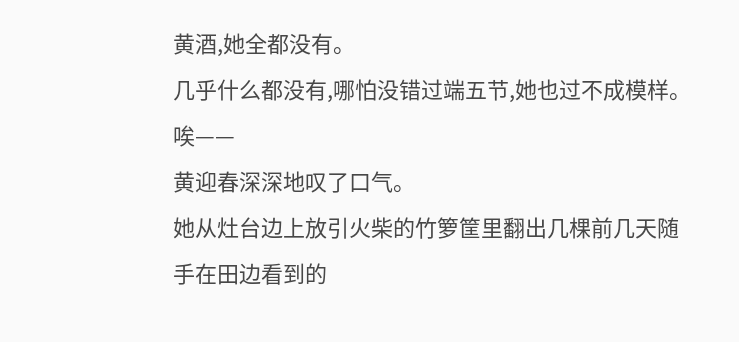黄酒,她全都没有。
几乎什么都没有,哪怕没错过端五节,她也过不成模样。
唉——
黄迎春深深地叹了口气。
她从灶台边上放引火柴的竹箩筐里翻出几棵前几天随手在田边看到的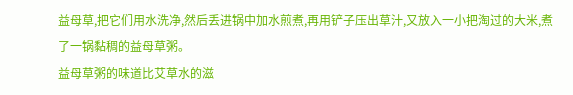益母草,把它们用水洗净,然后丢进锅中加水煎煮,再用铲子压出草汁,又放入一小把淘过的大米,煮了一锅黏稠的益母草粥。
益母草粥的味道比艾草水的滋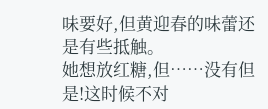味要好,但黄迎春的味蕾还是有些抵触。
她想放红糖,但……没有但是!这时候不对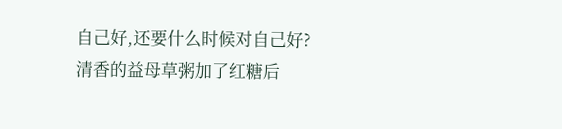自己好,还要什么时候对自己好?
清香的益母草粥加了红糖后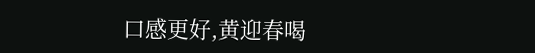口感更好,黄迎春喝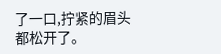了一口,拧紧的眉头都松开了。